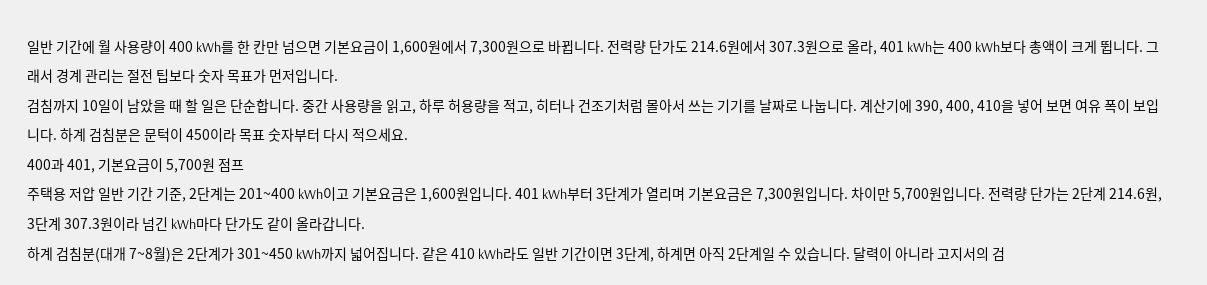일반 기간에 월 사용량이 400 kWh를 한 칸만 넘으면 기본요금이 1,600원에서 7,300원으로 바뀝니다. 전력량 단가도 214.6원에서 307.3원으로 올라, 401 kWh는 400 kWh보다 총액이 크게 뜁니다. 그래서 경계 관리는 절전 팁보다 숫자 목표가 먼저입니다.
검침까지 10일이 남았을 때 할 일은 단순합니다. 중간 사용량을 읽고, 하루 허용량을 적고, 히터나 건조기처럼 몰아서 쓰는 기기를 날짜로 나눕니다. 계산기에 390, 400, 410을 넣어 보면 여유 폭이 보입니다. 하계 검침분은 문턱이 450이라 목표 숫자부터 다시 적으세요.
400과 401, 기본요금이 5,700원 점프
주택용 저압 일반 기간 기준, 2단계는 201~400 kWh이고 기본요금은 1,600원입니다. 401 kWh부터 3단계가 열리며 기본요금은 7,300원입니다. 차이만 5,700원입니다. 전력량 단가는 2단계 214.6원, 3단계 307.3원이라 넘긴 kWh마다 단가도 같이 올라갑니다.
하계 검침분(대개 7~8월)은 2단계가 301~450 kWh까지 넓어집니다. 같은 410 kWh라도 일반 기간이면 3단계, 하계면 아직 2단계일 수 있습니다. 달력이 아니라 고지서의 검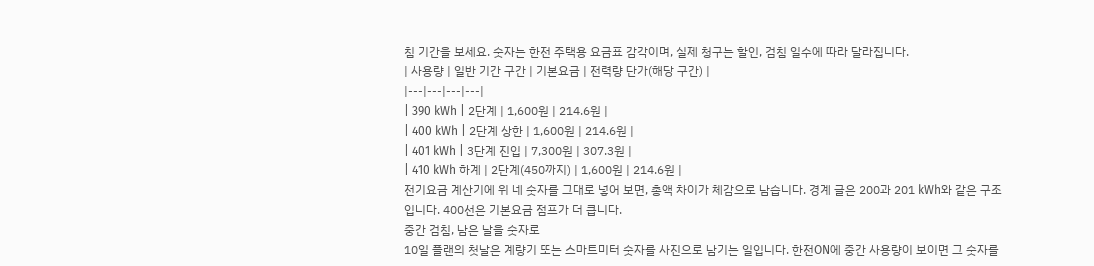침 기간을 보세요. 숫자는 한전 주택용 요금표 감각이며, 실제 청구는 할인, 검침 일수에 따라 달라집니다.
| 사용량 | 일반 기간 구간 | 기본요금 | 전력량 단가(해당 구간) |
|---|---|---|---|
| 390 kWh | 2단계 | 1,600원 | 214.6원 |
| 400 kWh | 2단계 상한 | 1,600원 | 214.6원 |
| 401 kWh | 3단계 진입 | 7,300원 | 307.3원 |
| 410 kWh 하계 | 2단계(450까지) | 1,600원 | 214.6원 |
전기요금 계산기에 위 네 숫자를 그대로 넣어 보면, 총액 차이가 체감으로 남습니다. 경계 글은 200과 201 kWh와 같은 구조입니다. 400선은 기본요금 점프가 더 큽니다.
중간 검침, 남은 날을 숫자로
10일 플랜의 첫날은 계량기 또는 스마트미터 숫자를 사진으로 남기는 일입니다. 한전ON에 중간 사용량이 보이면 그 숫자를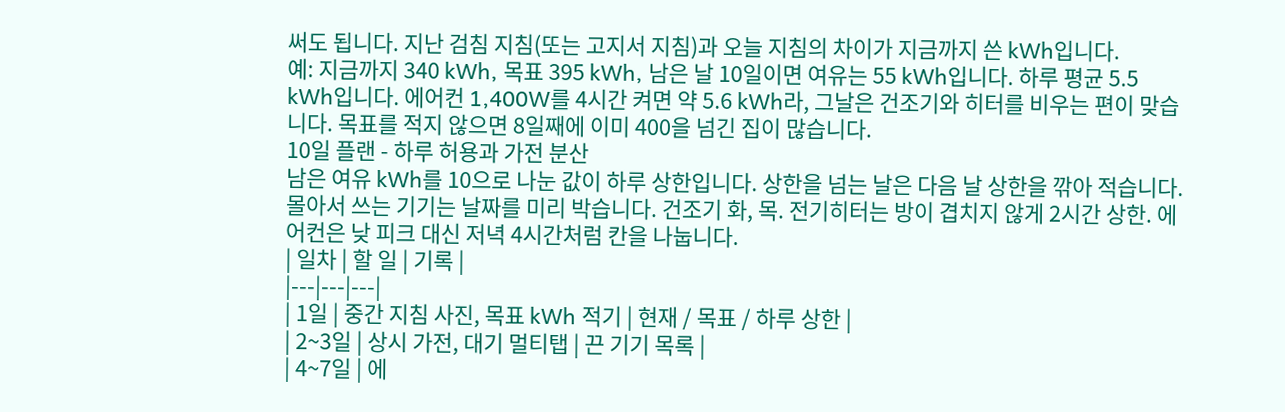써도 됩니다. 지난 검침 지침(또는 고지서 지침)과 오늘 지침의 차이가 지금까지 쓴 kWh입니다.
예: 지금까지 340 kWh, 목표 395 kWh, 남은 날 10일이면 여유는 55 kWh입니다. 하루 평균 5.5 kWh입니다. 에어컨 1,400W를 4시간 켜면 약 5.6 kWh라, 그날은 건조기와 히터를 비우는 편이 맞습니다. 목표를 적지 않으면 8일째에 이미 400을 넘긴 집이 많습니다.
10일 플랜 - 하루 허용과 가전 분산
남은 여유 kWh를 10으로 나눈 값이 하루 상한입니다. 상한을 넘는 날은 다음 날 상한을 깎아 적습니다. 몰아서 쓰는 기기는 날짜를 미리 박습니다. 건조기 화, 목. 전기히터는 방이 겹치지 않게 2시간 상한. 에어컨은 낮 피크 대신 저녁 4시간처럼 칸을 나눕니다.
| 일차 | 할 일 | 기록 |
|---|---|---|
| 1일 | 중간 지침 사진, 목표 kWh 적기 | 현재 / 목표 / 하루 상한 |
| 2~3일 | 상시 가전, 대기 멀티탭 | 끈 기기 목록 |
| 4~7일 | 에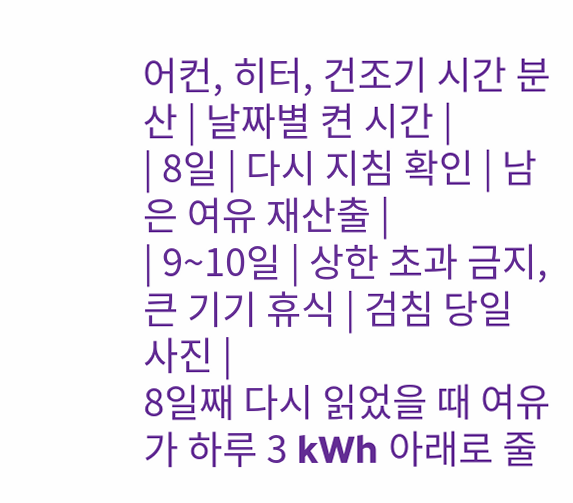어컨, 히터, 건조기 시간 분산 | 날짜별 켠 시간 |
| 8일 | 다시 지침 확인 | 남은 여유 재산출 |
| 9~10일 | 상한 초과 금지, 큰 기기 휴식 | 검침 당일 사진 |
8일째 다시 읽었을 때 여유가 하루 3 kWh 아래로 줄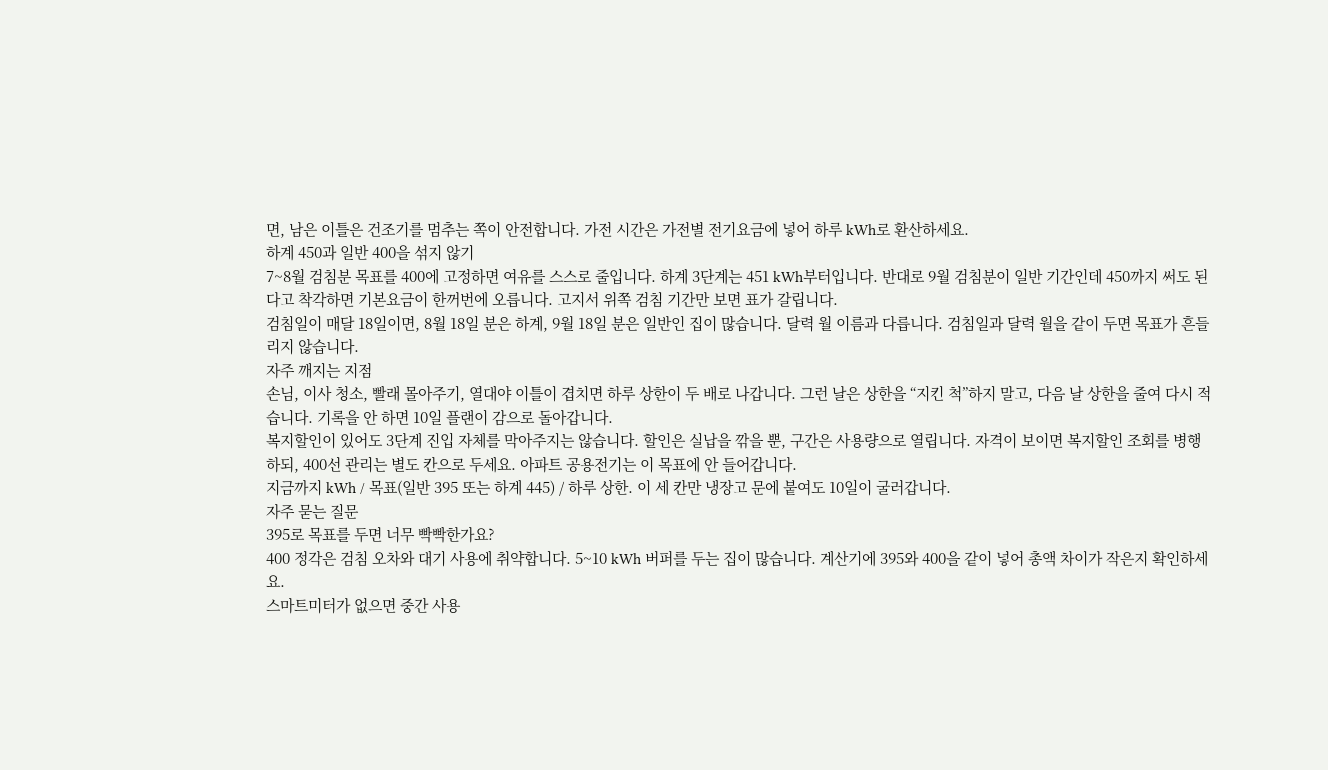면, 남은 이틀은 건조기를 멈추는 쪽이 안전합니다. 가전 시간은 가전별 전기요금에 넣어 하루 kWh로 환산하세요.
하계 450과 일반 400을 섞지 않기
7~8월 검침분 목표를 400에 고정하면 여유를 스스로 줄입니다. 하계 3단계는 451 kWh부터입니다. 반대로 9월 검침분이 일반 기간인데 450까지 써도 된다고 착각하면 기본요금이 한꺼번에 오릅니다. 고지서 위쪽 검침 기간만 보면 표가 갈립니다.
검침일이 매달 18일이면, 8월 18일 분은 하계, 9월 18일 분은 일반인 집이 많습니다. 달력 월 이름과 다릅니다. 검침일과 달력 월을 같이 두면 목표가 흔들리지 않습니다.
자주 깨지는 지점
손님, 이사 청소, 빨래 몰아주기, 열대야 이틀이 겹치면 하루 상한이 두 배로 나갑니다. 그런 날은 상한을 “지킨 척”하지 말고, 다음 날 상한을 줄여 다시 적습니다. 기록을 안 하면 10일 플랜이 감으로 돌아갑니다.
복지할인이 있어도 3단계 진입 자체를 막아주지는 않습니다. 할인은 실납을 깎을 뿐, 구간은 사용량으로 열립니다. 자격이 보이면 복지할인 조회를 병행하되, 400선 관리는 별도 칸으로 두세요. 아파트 공용전기는 이 목표에 안 들어갑니다.
지금까지 kWh / 목표(일반 395 또는 하계 445) / 하루 상한. 이 세 칸만 냉장고 문에 붙여도 10일이 굴러갑니다.
자주 묻는 질문
395로 목표를 두면 너무 빡빡한가요?
400 정각은 검침 오차와 대기 사용에 취약합니다. 5~10 kWh 버퍼를 두는 집이 많습니다. 계산기에 395와 400을 같이 넣어 총액 차이가 작은지 확인하세요.
스마트미터가 없으면 중간 사용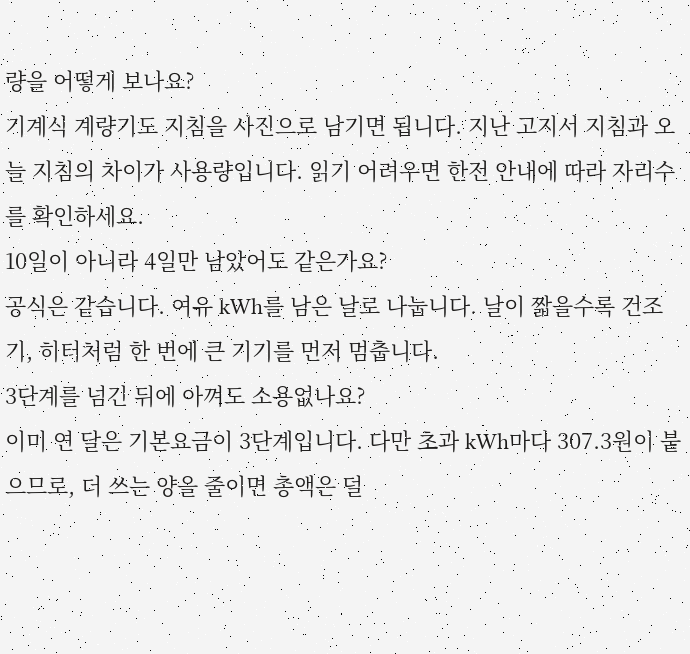량을 어떻게 보나요?
기계식 계량기도 지침을 사진으로 남기면 됩니다. 지난 고지서 지침과 오늘 지침의 차이가 사용량입니다. 읽기 어려우면 한전 안내에 따라 자리수를 확인하세요.
10일이 아니라 4일만 남았어도 같은가요?
공식은 같습니다. 여유 kWh를 남은 날로 나눕니다. 날이 짧을수록 건조기, 히터처럼 한 번에 큰 기기를 먼저 멈춥니다.
3단계를 넘긴 뒤에 아껴도 소용없나요?
이미 연 달은 기본요금이 3단계입니다. 다만 초과 kWh마다 307.3원이 붙으므로, 더 쓰는 양을 줄이면 총액은 덜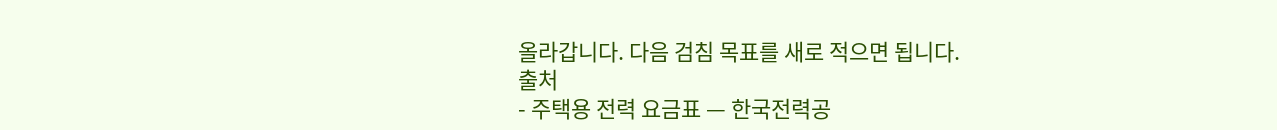올라갑니다. 다음 검침 목표를 새로 적으면 됩니다.
출처
- 주택용 전력 요금표 — 한국전력공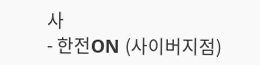사
- 한전ON (사이버지점)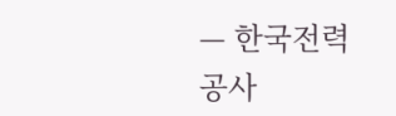— 한국전력공사